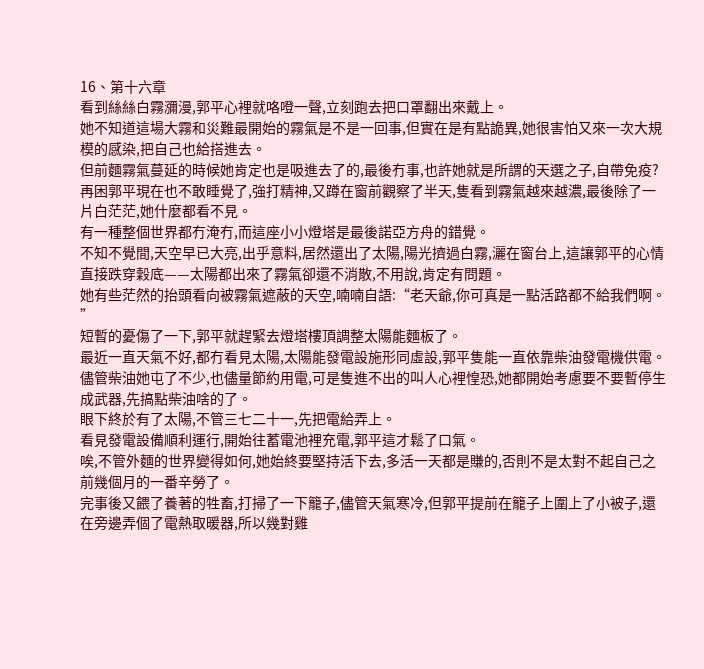16、第十六章
看到絲絲白霧瀰漫,郭平心裡就咯噔一聲,立刻跑去把口罩翻出來戴上。
她不知道這場大霧和災難最開始的霧氣是不是一回事,但實在是有點詭異,她很害怕又來一次大規模的感染,把自己也給搭進去。
但前麵霧氣蔓延的時候她肯定也是吸進去了的,最後冇事,也許她就是所謂的天選之子,自帶免疫?
再困郭平現在也不敢睡覺了,強打精神,又蹲在窗前觀察了半天,隻看到霧氣越來越濃,最後除了一片白茫茫,她什麼都看不見。
有一種整個世界都冇淹冇,而這座小小燈塔是最後諾亞方舟的錯覺。
不知不覺間,天空早已大亮,出乎意料,居然還出了太陽,陽光擠過白霧,灑在窗台上,這讓郭平的心情直接跌穿穀底——太陽都出來了霧氣卻還不消散,不用說,肯定有問題。
她有些茫然的抬頭看向被霧氣遮蔽的天空,喃喃自語:“老天爺,你可真是一點活路都不給我們啊。
”
短暫的憂傷了一下,郭平就趕緊去燈塔樓頂調整太陽能麵板了。
最近一直天氣不好,都冇看見太陽,太陽能發電設施形同虛設,郭平隻能一直依靠柴油發電機供電。
儘管柴油她屯了不少,也儘量節約用電,可是隻進不出的叫人心裡惶恐,她都開始考慮要不要暫停生成武器,先搞點柴油啥的了。
眼下終於有了太陽,不管三七二十一,先把電給弄上。
看見發電設備順利運行,開始往蓄電池裡充電,郭平這才鬆了口氣。
唉,不管外麵的世界變得如何,她始終要堅持活下去,多活一天都是賺的,否則不是太對不起自己之前幾個月的一番辛勞了。
完事後又餵了養著的牲畜,打掃了一下籠子,儘管天氣寒冷,但郭平提前在籠子上圍上了小被子,還在旁邊弄個了電熱取暖器,所以幾對雞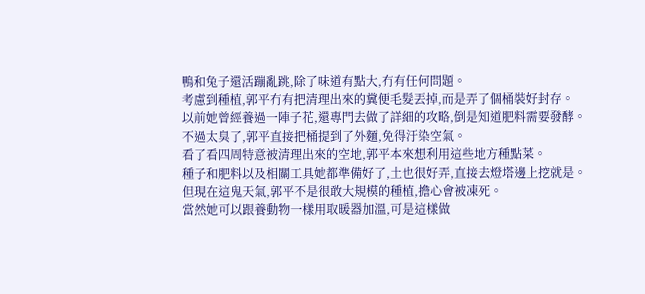鴨和兔子還活蹦亂跳,除了味道有點大,冇有任何問題。
考慮到種植,郭平冇有把清理出來的糞便毛髮丟掉,而是弄了個桶裝好封存。
以前她曾經養過一陣子花,還專門去做了詳細的攻略,倒是知道肥料需要發酵。
不過太臭了,郭平直接把桶提到了外麵,免得汙染空氣。
看了看四周特意被清理出來的空地,郭平本來想利用這些地方種點菜。
種子和肥料以及相關工具她都準備好了,土也很好弄,直接去燈塔邊上挖就是。
但現在這鬼天氣,郭平不是很敢大規模的種植,擔心會被凍死。
當然她可以跟養動物一樣用取暖器加溫,可是這樣做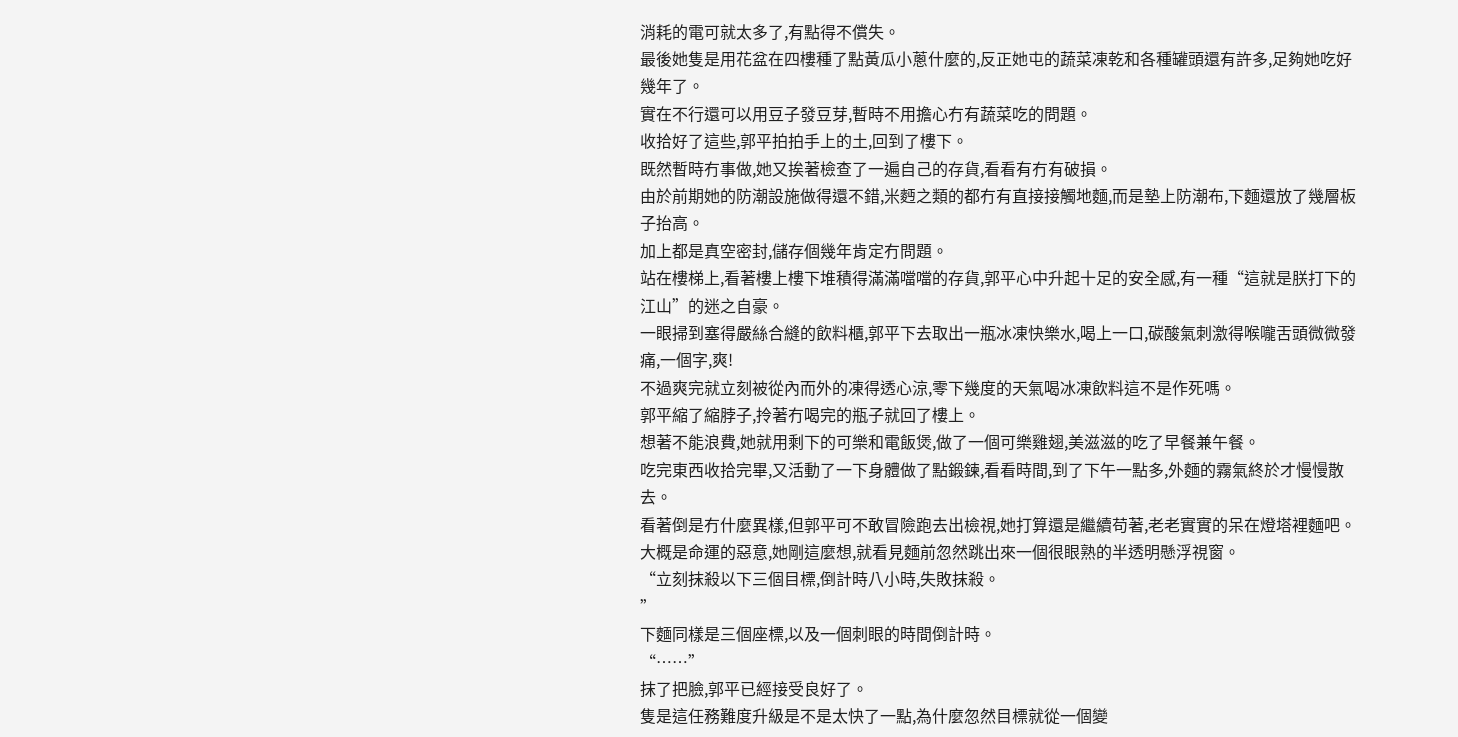消耗的電可就太多了,有點得不償失。
最後她隻是用花盆在四樓種了點黃瓜小蔥什麼的,反正她屯的蔬菜凍乾和各種罐頭還有許多,足夠她吃好幾年了。
實在不行還可以用豆子發豆芽,暫時不用擔心冇有蔬菜吃的問題。
收拾好了這些,郭平拍拍手上的土,回到了樓下。
既然暫時冇事做,她又挨著檢查了一遍自己的存貨,看看有冇有破損。
由於前期她的防潮設施做得還不錯,米麪之類的都冇有直接接觸地麵,而是墊上防潮布,下麵還放了幾層板子抬高。
加上都是真空密封,儲存個幾年肯定冇問題。
站在樓梯上,看著樓上樓下堆積得滿滿噹噹的存貨,郭平心中升起十足的安全感,有一種“這就是朕打下的江山”的迷之自豪。
一眼掃到塞得嚴絲合縫的飲料櫃,郭平下去取出一瓶冰凍快樂水,喝上一口,碳酸氣刺激得喉嚨舌頭微微發痛,一個字,爽!
不過爽完就立刻被從內而外的凍得透心涼,零下幾度的天氣喝冰凍飲料這不是作死嗎。
郭平縮了縮脖子,拎著冇喝完的瓶子就回了樓上。
想著不能浪費,她就用剩下的可樂和電飯煲,做了一個可樂雞翅,美滋滋的吃了早餐兼午餐。
吃完東西收拾完畢,又活動了一下身體做了點鍛鍊,看看時間,到了下午一點多,外麵的霧氣終於才慢慢散去。
看著倒是冇什麼異樣,但郭平可不敢冒險跑去出檢視,她打算還是繼續苟著,老老實實的呆在燈塔裡麵吧。
大概是命運的惡意,她剛這麼想,就看見麵前忽然跳出來一個很眼熟的半透明懸浮視窗。
“立刻抹殺以下三個目標,倒計時八小時,失敗抹殺。
”
下麵同樣是三個座標,以及一個刺眼的時間倒計時。
“……”
抹了把臉,郭平已經接受良好了。
隻是這任務難度升級是不是太快了一點,為什麼忽然目標就從一個變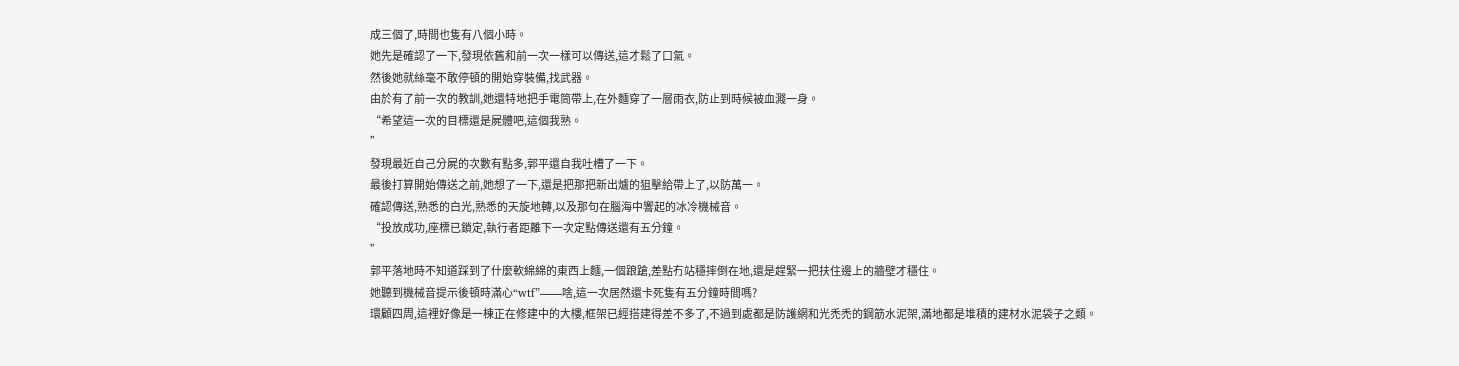成三個了,時間也隻有八個小時。
她先是確認了一下,發現依舊和前一次一樣可以傳送,這才鬆了口氣。
然後她就絲毫不敢停頓的開始穿裝備,找武器。
由於有了前一次的教訓,她還特地把手電筒帶上,在外麵穿了一層雨衣,防止到時候被血濺一身。
“希望這一次的目標還是屍體吧,這個我熟。
”
發現最近自己分屍的次數有點多,郭平還自我吐槽了一下。
最後打算開始傳送之前,她想了一下,還是把那把新出爐的狙擊給帶上了,以防萬一。
確認傳送,熟悉的白光,熟悉的天旋地轉,以及那句在腦海中響起的冰冷機械音。
“投放成功,座標已鎖定,執行者距離下一次定點傳送還有五分鐘。
”
郭平落地時不知道踩到了什麼軟綿綿的東西上麵,一個踉蹌,差點冇站穩摔倒在地,還是趕緊一把扶住邊上的牆壁才穩住。
她聽到機械音提示後頓時滿心“wtf”——啥,這一次居然還卡死隻有五分鐘時間嗎?
環顧四周,這裡好像是一棟正在修建中的大樓,框架已經搭建得差不多了,不過到處都是防護網和光禿禿的鋼筋水泥架,滿地都是堆積的建材水泥袋子之類。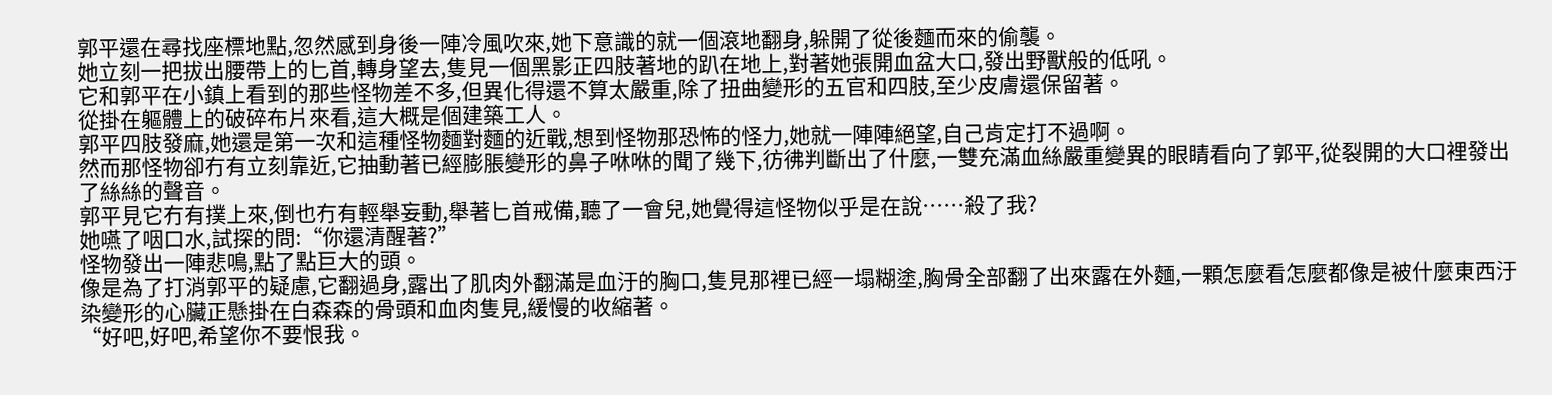郭平還在尋找座標地點,忽然感到身後一陣冷風吹來,她下意識的就一個滾地翻身,躲開了從後麵而來的偷襲。
她立刻一把拔出腰帶上的匕首,轉身望去,隻見一個黑影正四肢著地的趴在地上,對著她張開血盆大口,發出野獸般的低吼。
它和郭平在小鎮上看到的那些怪物差不多,但異化得還不算太嚴重,除了扭曲變形的五官和四肢,至少皮膚還保留著。
從掛在軀體上的破碎布片來看,這大概是個建築工人。
郭平四肢發麻,她還是第一次和這種怪物麵對麵的近戰,想到怪物那恐怖的怪力,她就一陣陣絕望,自己肯定打不過啊。
然而那怪物卻冇有立刻靠近,它抽動著已經膨脹變形的鼻子咻咻的聞了幾下,彷彿判斷出了什麼,一雙充滿血絲嚴重變異的眼睛看向了郭平,從裂開的大口裡發出了絲絲的聲音。
郭平見它冇有撲上來,倒也冇有輕舉妄動,舉著匕首戒備,聽了一會兒,她覺得這怪物似乎是在說……殺了我?
她嚥了咽口水,試探的問:“你還清醒著?”
怪物發出一陣悲鳴,點了點巨大的頭。
像是為了打消郭平的疑慮,它翻過身,露出了肌肉外翻滿是血汙的胸口,隻見那裡已經一塌糊塗,胸骨全部翻了出來露在外麵,一顆怎麼看怎麼都像是被什麼東西汙染變形的心臟正懸掛在白森森的骨頭和血肉隻見,緩慢的收縮著。
“好吧,好吧,希望你不要恨我。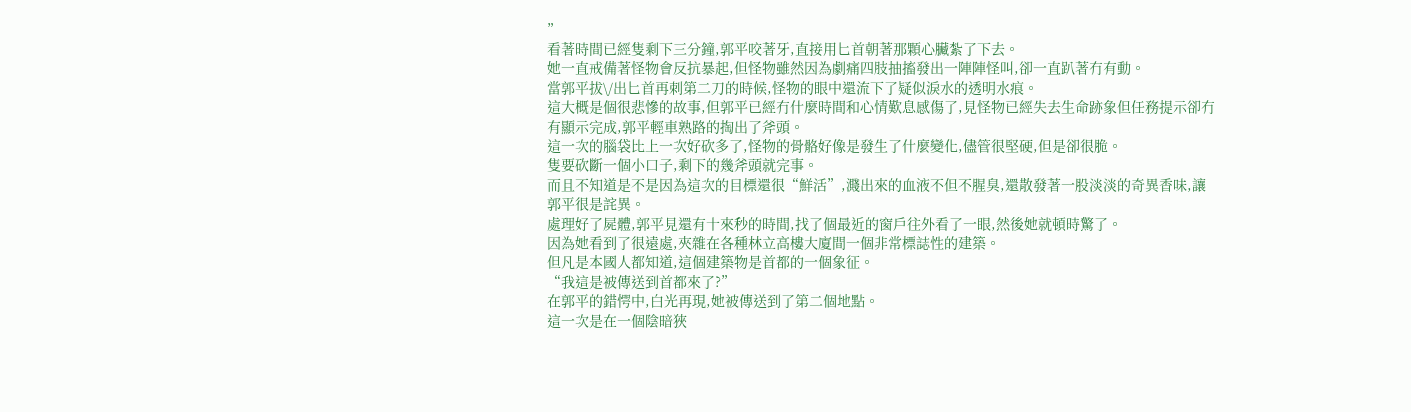”
看著時間已經隻剩下三分鐘,郭平咬著牙,直接用匕首朝著那顆心臟紮了下去。
她一直戒備著怪物會反抗暴起,但怪物雖然因為劇痛四肢抽搐發出一陣陣怪叫,卻一直趴著冇有動。
當郭平拔\/出匕首再刺第二刀的時候,怪物的眼中還流下了疑似淚水的透明水痕。
這大概是個很悲慘的故事,但郭平已經冇什麼時間和心情歎息感傷了,見怪物已經失去生命跡象但任務提示卻冇有顯示完成,郭平輕車熟路的掏出了斧頭。
這一次的腦袋比上一次好砍多了,怪物的骨骼好像是發生了什麼變化,儘管很堅硬,但是卻很脆。
隻要砍斷一個小口子,剩下的幾斧頭就完事。
而且不知道是不是因為這次的目標還很“鮮活”,濺出來的血液不但不腥臭,還散發著一股淡淡的奇異香味,讓郭平很是詫異。
處理好了屍體,郭平見還有十來秒的時間,找了個最近的窗戶往外看了一眼,然後她就頓時驚了。
因為她看到了很遠處,夾雜在各種林立高樓大廈間一個非常標誌性的建築。
但凡是本國人都知道,這個建築物是首都的一個象征。
“我這是被傳送到首都來了?”
在郭平的錯愕中,白光再現,她被傳送到了第二個地點。
這一次是在一個陰暗狹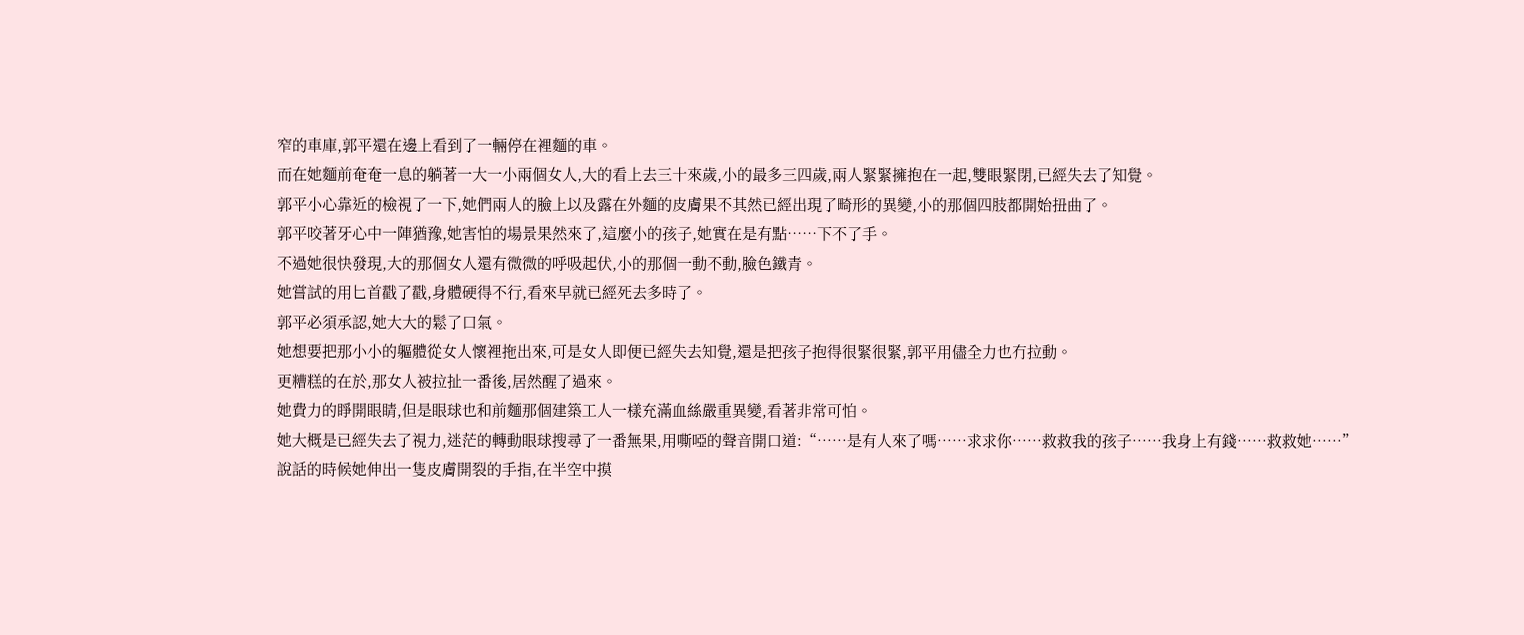窄的車庫,郭平還在邊上看到了一輛停在裡麵的車。
而在她麵前奄奄一息的躺著一大一小兩個女人,大的看上去三十來歲,小的最多三四歲,兩人緊緊擁抱在一起,雙眼緊閉,已經失去了知覺。
郭平小心靠近的檢視了一下,她們兩人的臉上以及露在外麵的皮膚果不其然已經出現了畸形的異變,小的那個四肢都開始扭曲了。
郭平咬著牙心中一陣猶豫,她害怕的場景果然來了,這麼小的孩子,她實在是有點……下不了手。
不過她很快發現,大的那個女人還有微微的呼吸起伏,小的那個一動不動,臉色鐵青。
她嘗試的用匕首戳了戳,身體硬得不行,看來早就已經死去多時了。
郭平必須承認,她大大的鬆了口氣。
她想要把那小小的軀體從女人懷裡拖出來,可是女人即便已經失去知覺,還是把孩子抱得很緊很緊,郭平用儘全力也冇拉動。
更糟糕的在於,那女人被拉扯一番後,居然醒了過來。
她費力的睜開眼睛,但是眼球也和前麵那個建築工人一樣充滿血絲嚴重異變,看著非常可怕。
她大概是已經失去了視力,迷茫的轉動眼球搜尋了一番無果,用嘶啞的聲音開口道:“……是有人來了嗎……求求你……救救我的孩子……我身上有錢……救救她……”
說話的時候她伸出一隻皮膚開裂的手指,在半空中摸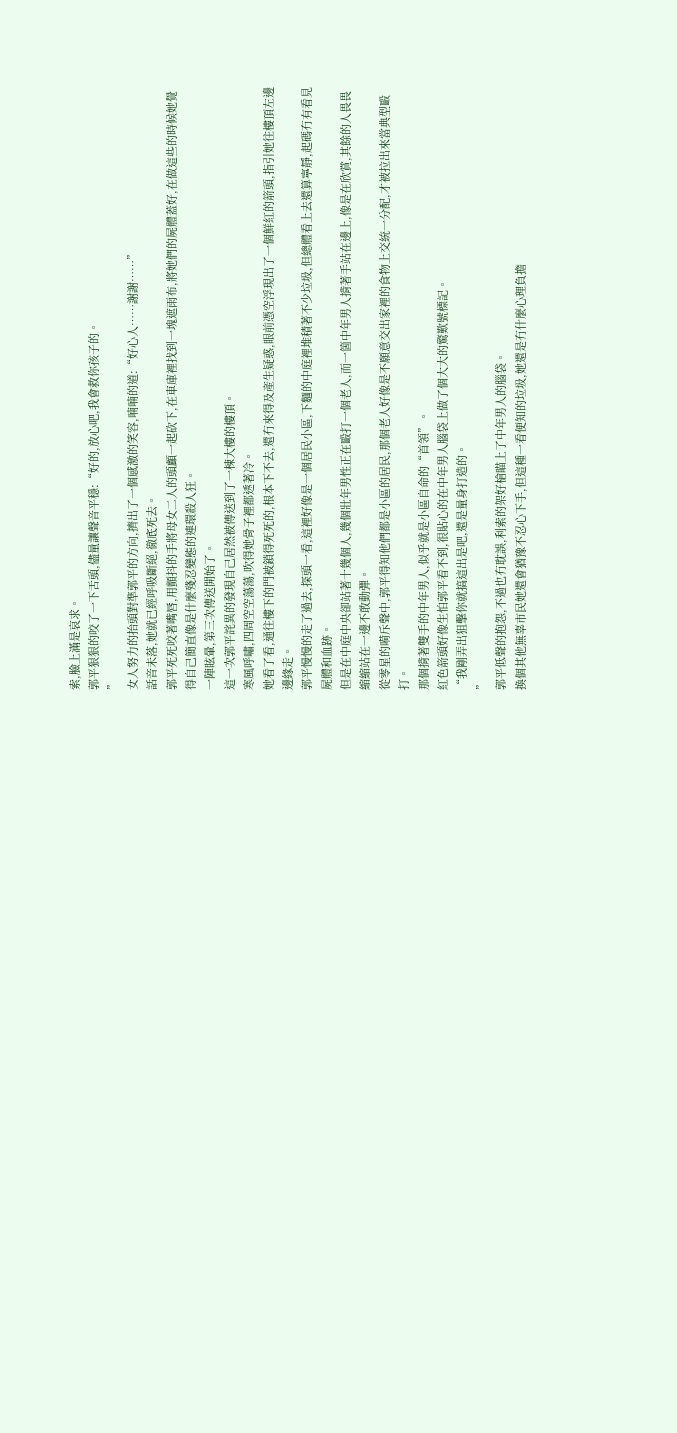索,臉上滿是哀求。
郭平狠狠的咬了一下舌頭,儘量讓聲音平穩:“好的,放心吧,我會救你孩子的。
”
女人努力的抬頭對準郭平的方向,擠出了一個感激的笑容,喃喃的道:“好心人……謝謝……”
話音未落,她就已經呼吸斷絕,徹底死去。
郭平死死咬著嘴唇,用顫抖的手將母女二人的頭顱一起砍下,在車庫裡找到一塊遮雨布,將她們的屍體蓋好,在做這些的時候她覺得自己簡直像是什麼殘忍變態的連環殺人狂。
一陣眩暈,第三次傳送開始了。
這一次郭平詫異的發現自己居然被傳送到了一棟大樓的樓頂。
寒風呼嘯,四周空空蕩蕩,吹得她骨子裡都透著冷。
她看了看,通往樓下的門被鎖得死死的,根本下不去,還冇來得及產生疑惑,眼前憑空浮現出了一個鮮紅的箭頭,指引她往樓頂左邊邊緣走。
郭平慢慢的走了過去,探頭一看,這裡好像是一個居民小區,下麵的中庭裡堆積著不少垃圾,但總體看上去還算寧靜,起碼冇有看見屍體和血跡。
但是在中庭中央卻站著十幾個人,幾個壯年男性正在毆打一個老人,而一箇中年男人揹著手站在邊上,像是在欣賞,其餘的人畏畏縮縮站在一邊不敢動彈。
從零星的嗬斥聲中,郭平得知他們都是小區的居民,那個老人好像是不願意交出家裡的食物上交統一分配,才被拉出來當典型毆打。
那個揹著雙手的中年男人,似乎就是小區自命的“首領”。
紅色箭頭好像生怕郭平看不到,很貼心的在中年男人腦袋上做了個大大的驚歎號標記。
“我剛弄出狙擊你就搞這出是吧,還是量身打造的。
”
郭平低聲的抱怨,不過也冇耽誤,利索的架好槍瞄上了中年男人的腦袋。
換個其他無辜市民她還會猶豫不忍心下手,但這種一看便知的垃圾,她還是冇什麼心理負擔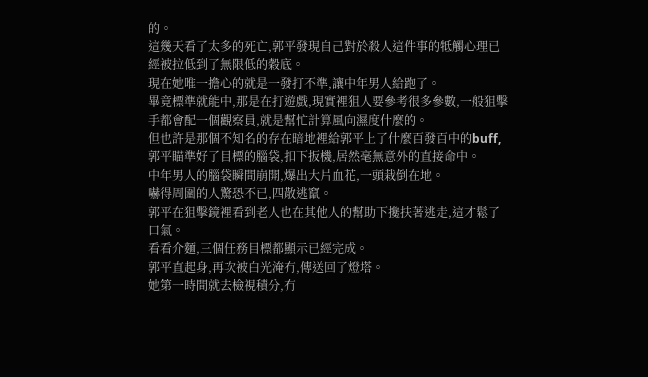的。
這幾天看了太多的死亡,郭平發現自己對於殺人這件事的牴觸心理已經被拉低到了無限低的穀底。
現在她唯一擔心的就是一發打不準,讓中年男人給跑了。
畢竟標準就能中,那是在打遊戲,現實裡狙人要參考很多參數,一般狙擊手都會配一個觀察員,就是幫忙計算風向濕度什麼的。
但也許是那個不知名的存在暗地裡給郭平上了什麼百發百中的buff,郭平瞄準好了目標的腦袋,扣下扳機,居然毫無意外的直接命中。
中年男人的腦袋瞬間崩開,爆出大片血花,一頭栽倒在地。
嚇得周圍的人驚恐不已,四散逃竄。
郭平在狙擊鏡裡看到老人也在其他人的幫助下攙扶著逃走,這才鬆了口氣。
看看介麵,三個任務目標都顯示已經完成。
郭平直起身,再次被白光淹冇,傳送回了燈塔。
她第一時間就去檢視積分,冇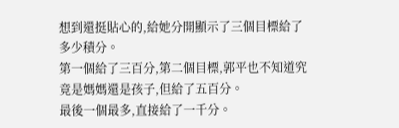想到還挺貼心的,給她分開顯示了三個目標給了多少積分。
第一個給了三百分,第二個目標,郭平也不知道究竟是媽媽還是孩子,但給了五百分。
最後一個最多,直接給了一千分。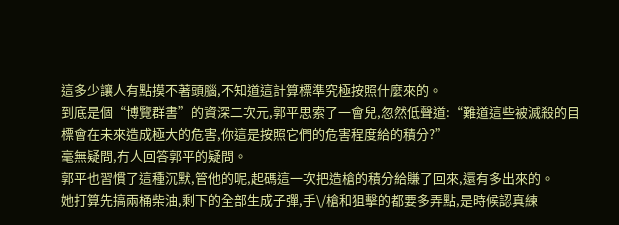這多少讓人有點摸不著頭腦,不知道這計算標準究極按照什麼來的。
到底是個“博覽群書”的資深二次元,郭平思索了一會兒,忽然低聲道:“難道這些被滅殺的目標會在未來造成極大的危害,你這是按照它們的危害程度給的積分?”
毫無疑問,冇人回答郭平的疑問。
郭平也習慣了這種沉默,管他的呢,起碼這一次把造槍的積分給賺了回來,還有多出來的。
她打算先搞兩桶柴油,剩下的全部生成子彈,手\/槍和狙擊的都要多弄點,是時候認真練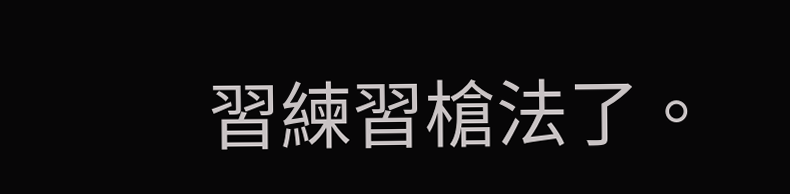習練習槍法了。